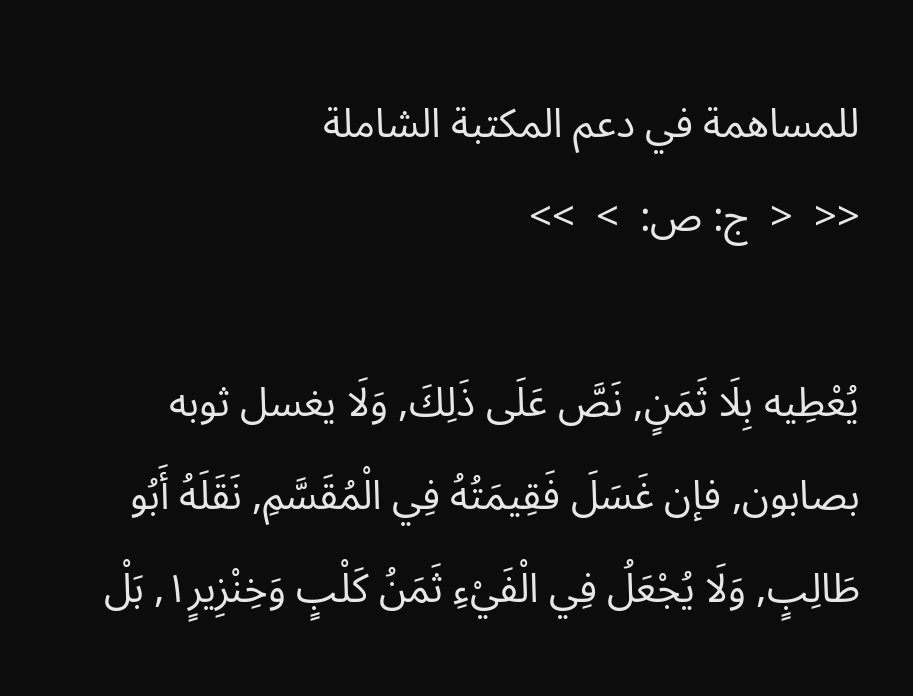للمساهمة في دعم المكتبة الشاملة
<<  <  ج: ص:  >  >>

يُعْطِيه بِلَا ثَمَنٍ, نَصَّ عَلَى ذَلِكَ, وَلَا يغسل ثوبه بصابون, فإن غَسَلَ فَقِيمَتُهُ فِي الْمُقَسَّمِ, نَقَلَهُ أَبُو طَالِبٍ, وَلَا يُجْعَلُ فِي الْفَيْءِ ثَمَنُ كَلْبٍ وَخِنْزِيرٍ١, بَلْ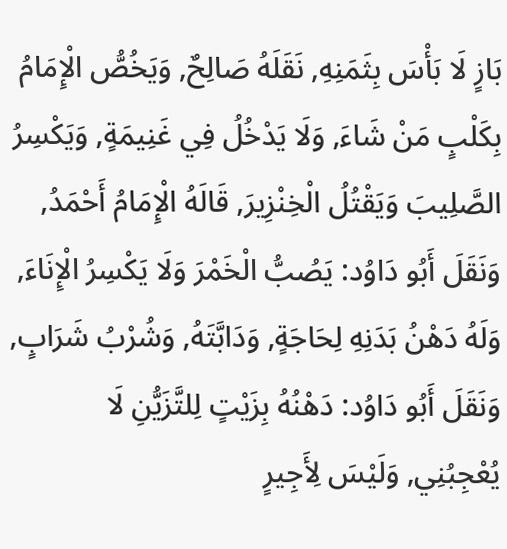بَازٍ لَا بَأْسَ بِثَمَنِهِ, نَقَلَهُ صَالِحٌ, وَيَخُصُّ الْإِمَامُ بِكَلْبٍ مَنْ شَاءَ, وَلَا يَدْخُلُ فِي غَنِيمَةٍ, وَيَكْسِرُ الصَّلِيبَ وَيَقْتُلُ الْخِنْزِيرَ, قَالَهُ الْإِمَامُ أَحْمَدُ, وَنَقَلَ أَبُو دَاوُد: يَصُبُّ الْخَمْرَ وَلَا يَكْسِرُ الْإِنَاءَ, وَلَهُ دَهْنُ بَدَنِهِ لِحَاجَةٍ, وَدَابَّتَهُ, وَشُرْبُ شَرَابٍ, وَنَقَلَ أَبُو دَاوُد: دَهْنُهُ بِزَيْتٍ لِلتَّزَيُّنِ لَا يُعْجِبُنِي, وَلَيْسَ لِأَجِيرٍ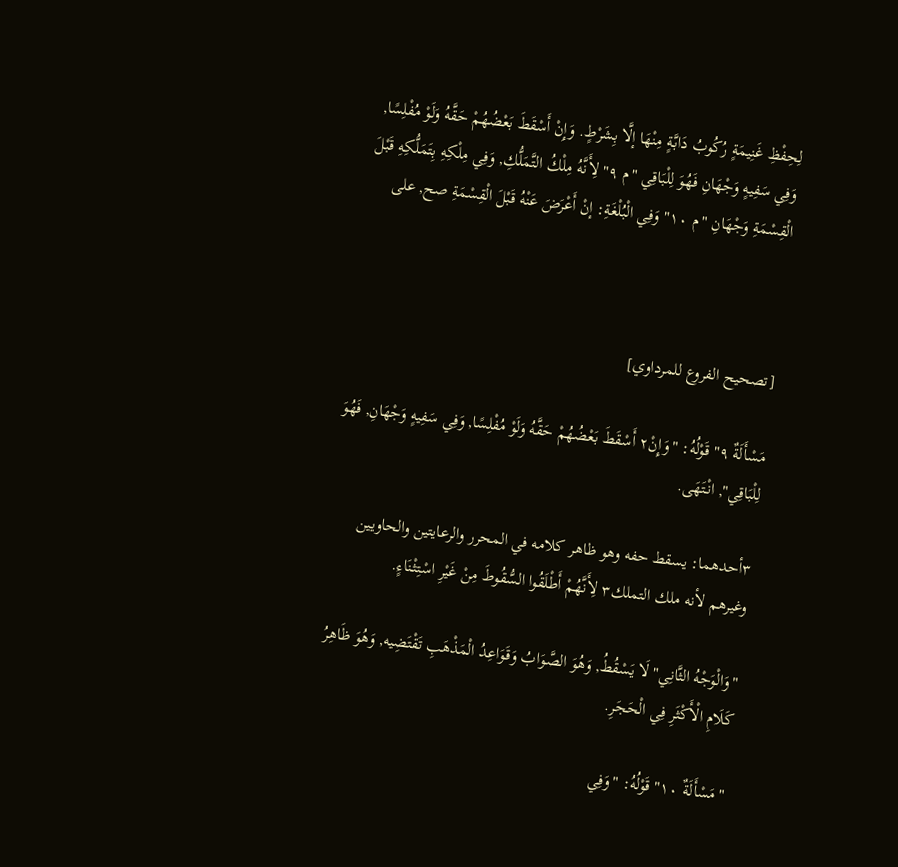لِحِفْظِ غَنِيمَةٍ رُكُوبُ دَابَّةٍ مِنْهَا إلَّا بِشَرْطٍ. وَإِنْ أَسْقَطَ بَعْضُهُمْ حَقَّهُ وَلَوْ مُفْلِسًا, وَفِي سَفِيهٍ وَجْهَانِ فَهُوَ لِلْبَاقِي "م ٩" لِأَنَّهُ مِلْكُ التَّمَلُّكِ, وَفِي مِلْكِهِ بِتَمَلُّكِهِ قَبْلَ الْقِسْمَةِ وَجْهَانِ "م ١٠" وَفِي الْبُلْغَةِ: إنْ أَعْرَضَ عَنْهُ قَبْلَ الْقِسْمَةِ صح, على



[تصحيح الفروع للمرداوي]

مَسْأَلَةٌ ٩" قَوْلُهُ: "وَإِنْ٢ أَسْقَطَ بَعْضُهُمْ حَقَّهُ وَلَوْ مُفْلِسًا, وَفِي سَفِيهٍ وَجْهَانِ, فَهُوَ لِلْبَاقِي", انْتَهَى.

٣أحدهما: يسقط حفه وهو ظاهر كلامه في المحرر والرعايتين والحاويين وغيرهم لأنه ملك التملك٣ لِأَنَّهُمْ أَطْلَقُوا السُّقُوطَ مِنْ غَيْرِ اسْتِثْنَاءٍ.

"وَالْوَجْهُ الثَّانِي" لَا يَسْقُطُ, وَهُوَ الصَّوَابُ وَقَوَاعِدُ الْمَذْهَبِ تَقْتَضِيه, وَهُوَ ظَاهِرُ كَلَامِ الْأَكْثَرِ فِي الْحَجَرِ.

"مَسْأَلَةٌ ١٠" قَوْلُهُ: "وَفِي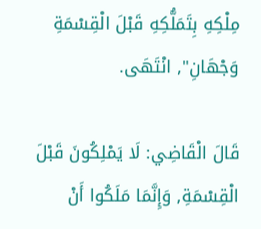مِلْكِهِ بِتَمَلُّكِهِ قَبْلَ الْقِسْمَةِ وَجْهَانِ", انْتَهَى.

قَالَ الْقَاضِي: لَا يَمْلِكُونَ قَبْلَ الْقِسْمَةِ, وَإِنَّمَا مَلَكُوا أَنْ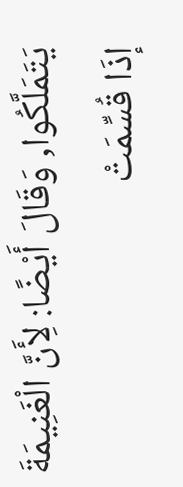يَتَمَلَّكُوا, وَقَالَ أَيْضًا: لِأَنَّ الْغَنِيمَةَ إذَا قُسِّمَتْ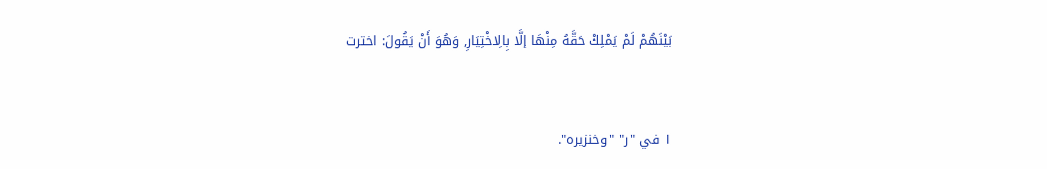بَيْنَهُمْ لَمْ يَمْلِكْ حَقَّهُ مِنْهَا إلَّا بِالِاخْتِيَارِ, وَهُوَ أَنْ يَقُولَ: اخترت


١ في "ر" "وخنزيره".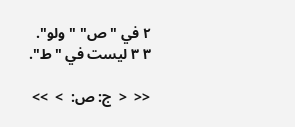٢ في "ص" "ولو".
٣ ٣ ليست في "ط".

<<  <  ج: ص:  >  >>